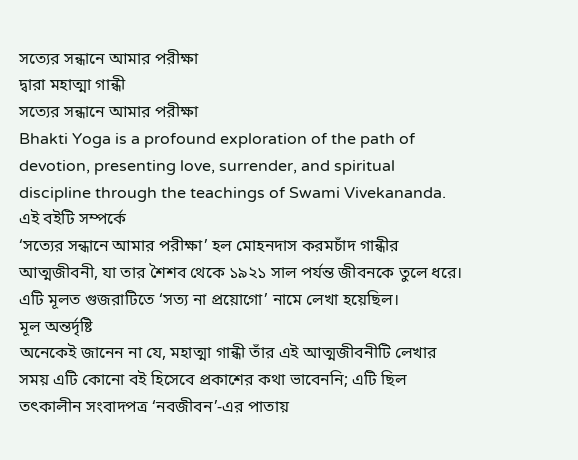সত্যের সন্ধানে আমার পরীক্ষা
দ্বারা মহাত্মা গান্ধী
সত্যের সন্ধানে আমার পরীক্ষা
Bhakti Yoga is a profound exploration of the path of devotion, presenting love, surrender, and spiritual discipline through the teachings of Swami Vivekananda.
এই বইটি সম্পর্কে
‘সত্যের সন্ধানে আমার পরীক্ষা’ হল মোহনদাস করমচাঁদ গান্ধীর আত্মজীবনী, যা তার শৈশব থেকে ১৯২১ সাল পর্যন্ত জীবনকে তুলে ধরে। এটি মূলত গুজরাটিতে ‘সত্য না প্রয়োগো’ নামে লেখা হয়েছিল।
মূল অন্তর্দৃষ্টি
অনেকেই জানেন না যে, মহাত্মা গান্ধী তাঁর এই আত্মজীবনীটি লেখার সময় এটি কোনো বই হিসেবে প্রকাশের কথা ভাবেননি; এটি ছিল তৎকালীন সংবাদপত্র ‘নবজীবন’-এর পাতায়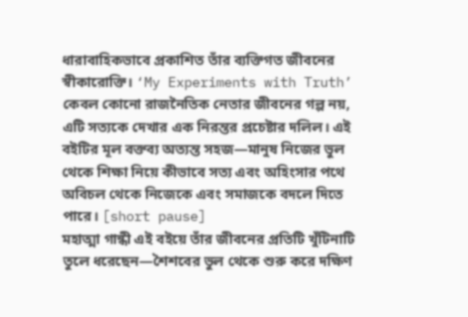ধারাবাহিকভাবে প্রকাশিত তাঁর ব্যক্তিগত জীবনের স্বীকারোক্তি। ‘My Experiments with Truth’ কেবল কোনো রাজনৈতিক নেতার জীবনের গল্প নয়, এটি সত্যকে দেখার এক নিরন্তর প্রচেষ্টার দলিল। এই বইটির মূল বক্তব্য অত্যন্ত সহজ—মানুষ নিজের ভুল থেকে শিক্ষা নিয়ে কীভাবে সত্য এবং অহিংসার পথে অবিচল থেকে নিজেকে এবং সমাজকে বদলে দিতে পারে। [short pause]
মহাত্মা গান্ধী এই বইয়ে তাঁর জীবনের প্রতিটি খুঁটিনাটি তুলে ধরেছেন—শৈশবের ভুল থেকে শুরু করে দক্ষিণ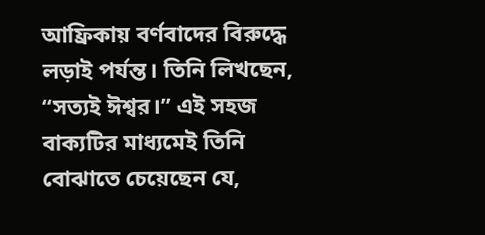আফ্রিকায় বর্ণবাদের বিরুদ্ধে লড়াই পর্যন্ত। তিনি লিখছেন, “সত্যই ঈশ্বর।” এই সহজ বাক্যটির মাধ্যমেই তিনি বোঝাতে চেয়েছেন যে,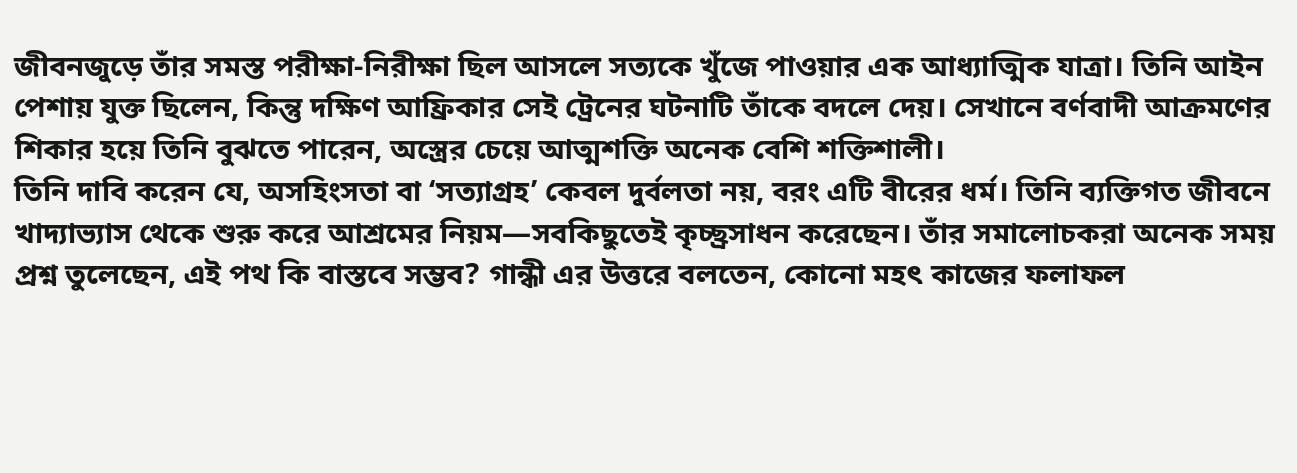জীবনজুড়ে তাঁর সমস্ত পরীক্ষা-নিরীক্ষা ছিল আসলে সত্যকে খুঁজে পাওয়ার এক আধ্যাত্মিক যাত্রা। তিনি আইন পেশায় যুক্ত ছিলেন, কিন্তু দক্ষিণ আফ্রিকার সেই ট্রেনের ঘটনাটি তাঁকে বদলে দেয়। সেখানে বর্ণবাদী আক্রমণের শিকার হয়ে তিনি বুঝতে পারেন, অস্ত্রের চেয়ে আত্মশক্তি অনেক বেশি শক্তিশালী।
তিনি দাবি করেন যে, অসহিংসতা বা ‘সত্যাগ্রহ’ কেবল দুর্বলতা নয়, বরং এটি বীরের ধর্ম। তিনি ব্যক্তিগত জীবনে খাদ্যাভ্যাস থেকে শুরু করে আশ্রমের নিয়ম—সবকিছুতেই কৃচ্ছ্রসাধন করেছেন। তাঁর সমালোচকরা অনেক সময় প্রশ্ন তুলেছেন, এই পথ কি বাস্তবে সম্ভব? গান্ধী এর উত্তরে বলতেন, কোনো মহৎ কাজের ফলাফল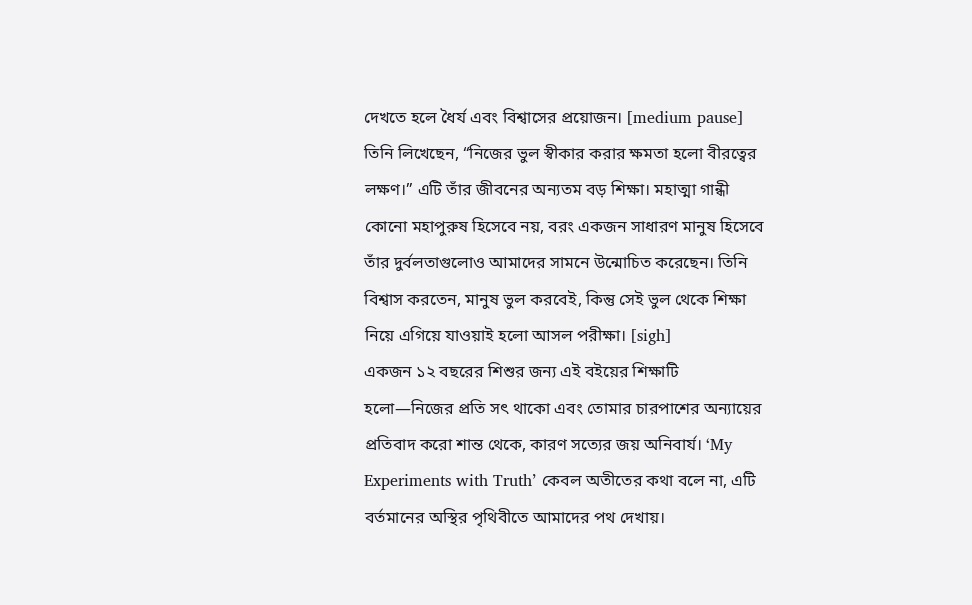দেখতে হলে ধৈর্য এবং বিশ্বাসের প্রয়োজন। [medium pause]
তিনি লিখেছেন, “নিজের ভুল স্বীকার করার ক্ষমতা হলো বীরত্বের লক্ষণ।” এটি তাঁর জীবনের অন্যতম বড় শিক্ষা। মহাত্মা গান্ধী কোনো মহাপুরুষ হিসেবে নয়, বরং একজন সাধারণ মানুষ হিসেবে তাঁর দুর্বলতাগুলোও আমাদের সামনে উন্মোচিত করেছেন। তিনি বিশ্বাস করতেন, মানুষ ভুল করবেই, কিন্তু সেই ভুল থেকে শিক্ষা নিয়ে এগিয়ে যাওয়াই হলো আসল পরীক্ষা। [sigh]
একজন ১২ বছরের শিশুর জন্য এই বইয়ের শিক্ষাটি হলো—নিজের প্রতি সৎ থাকো এবং তোমার চারপাশের অন্যায়ের প্রতিবাদ করো শান্ত থেকে, কারণ সত্যের জয় অনিবার্য। ‘My Experiments with Truth’ কেবল অতীতের কথা বলে না, এটি বর্তমানের অস্থির পৃথিবীতে আমাদের পথ দেখায়।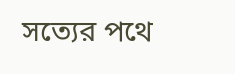সত্যের পথে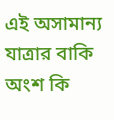এই অসামান্য যাত্রার বাকি অংশ কি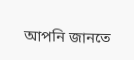আপনি জানতে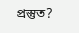প্রস্তুত?